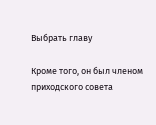Выбрать главу

Кроме того, он был членом приходского совета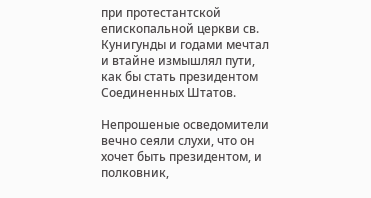при протестантской епископальной церкви св. Кунигунды и годами мечтал и втайне измышлял пути, как бы стать президентом Соединенных Штатов.

Непрошеные осведомители вечно сеяли слухи, что он хочет быть президентом, и полковник,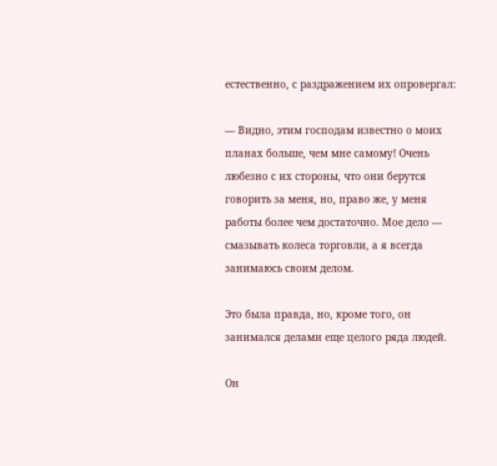естественно, с раздражением их опровергал:

— Видно, этим господам известно о моих планах больше, чем мне самому! Очень любезно с их стороны, что они берутся говорить за меня, но, право же, у меня работы более чем достаточно. Мое дело — смазывать колеса торговли, а я всегда занимаюсь своим делом.

Это была правда, но, кроме того, он занимался делами еще целого ряда людей.

Он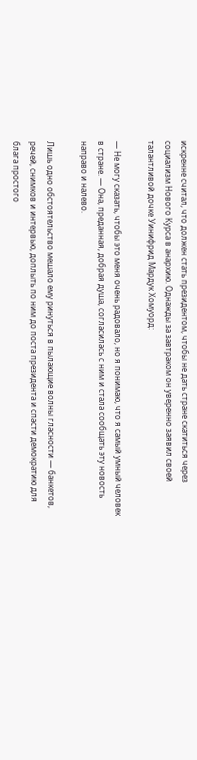искренне считал, что должен стать президентом, чтобы не дать стране скатиться через социализм Нового Курса в анархию. Однажды за завтраком он уверенно заявил своей талантливой дочке Уинифрид Мардук Хомуорд:

— Не могу сказать, чтобы это меня очень радовало, но я понимаю, что я самый умный человек в стране. — Она, преданная, добрая душа, согласилась с ним и стала сообщать эту новость направо и налево.

Лишь одно обстоятельство мешало ему ринуться в пылающие волны гласности — банкетов, речей, снимков и интервью, доплыть по ним до поста президента и спасти демократию для блага простого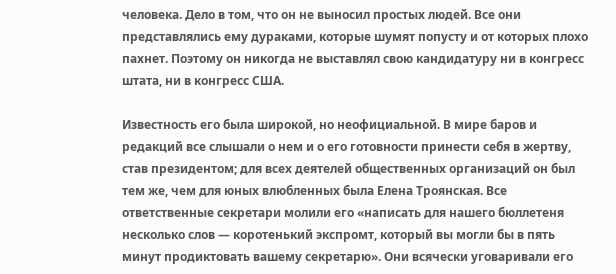человека. Дело в том, что он не выносил простых людей. Все они представлялись ему дураками, которые шумят попусту и от которых плохо пахнет. Поэтому он никогда не выставлял свою кандидатуру ни в конгресс штата, ни в конгресс США.

Известность его была широкой, но неофициальной. В мире баров и редакций все слышали о нем и о его готовности принести себя в жертву, став президентом; для всех деятелей общественных организаций он был тем же, чем для юных влюбленных была Елена Троянская. Все ответственные секретари молили его «написать для нашего бюллетеня несколько слов — коротенький экспромт, который вы могли бы в пять минут продиктовать вашему секретарю». Они всячески уговаривали его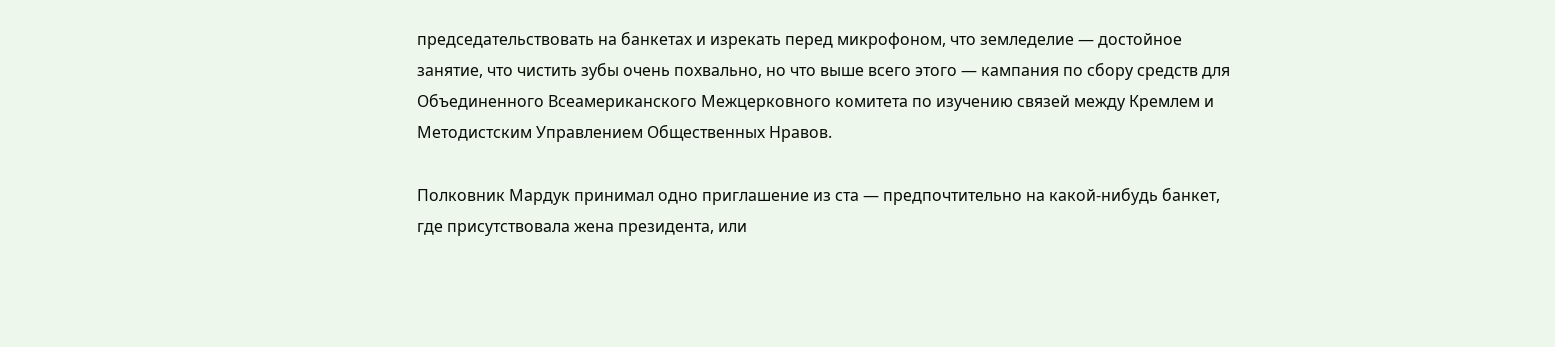председательствовать на банкетах и изрекать перед микрофоном, что земледелие — достойное занятие, что чистить зубы очень похвально, но что выше всего этого — кампания по сбору средств для Объединенного Всеамериканского Межцерковного комитета по изучению связей между Кремлем и Методистским Управлением Общественных Нравов.

Полковник Мардук принимал одно приглашение из ста — предпочтительно на какой-нибудь банкет, где присутствовала жена президента, или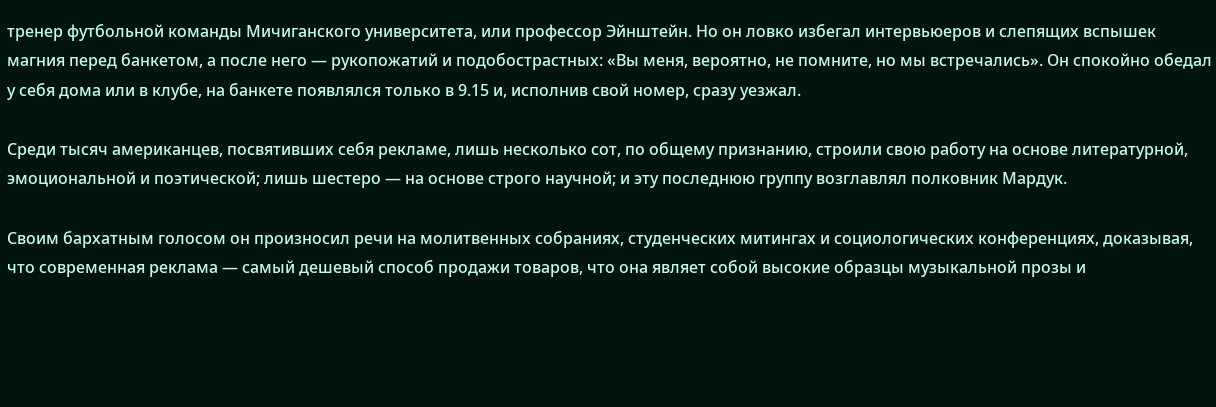тренер футбольной команды Мичиганского университета, или профессор Эйнштейн. Но он ловко избегал интервьюеров и слепящих вспышек магния перед банкетом, а после него — рукопожатий и подобострастных: «Вы меня, вероятно, не помните, но мы встречались». Он спокойно обедал у себя дома или в клубе, на банкете появлялся только в 9.15 и, исполнив свой номер, сразу уезжал.

Среди тысяч американцев, посвятивших себя рекламе, лишь несколько сот, по общему признанию, строили свою работу на основе литературной, эмоциональной и поэтической; лишь шестеро — на основе строго научной; и эту последнюю группу возглавлял полковник Мардук.

Своим бархатным голосом он произносил речи на молитвенных собраниях, студенческих митингах и социологических конференциях, доказывая, что современная реклама — самый дешевый способ продажи товаров, что она являет собой высокие образцы музыкальной прозы и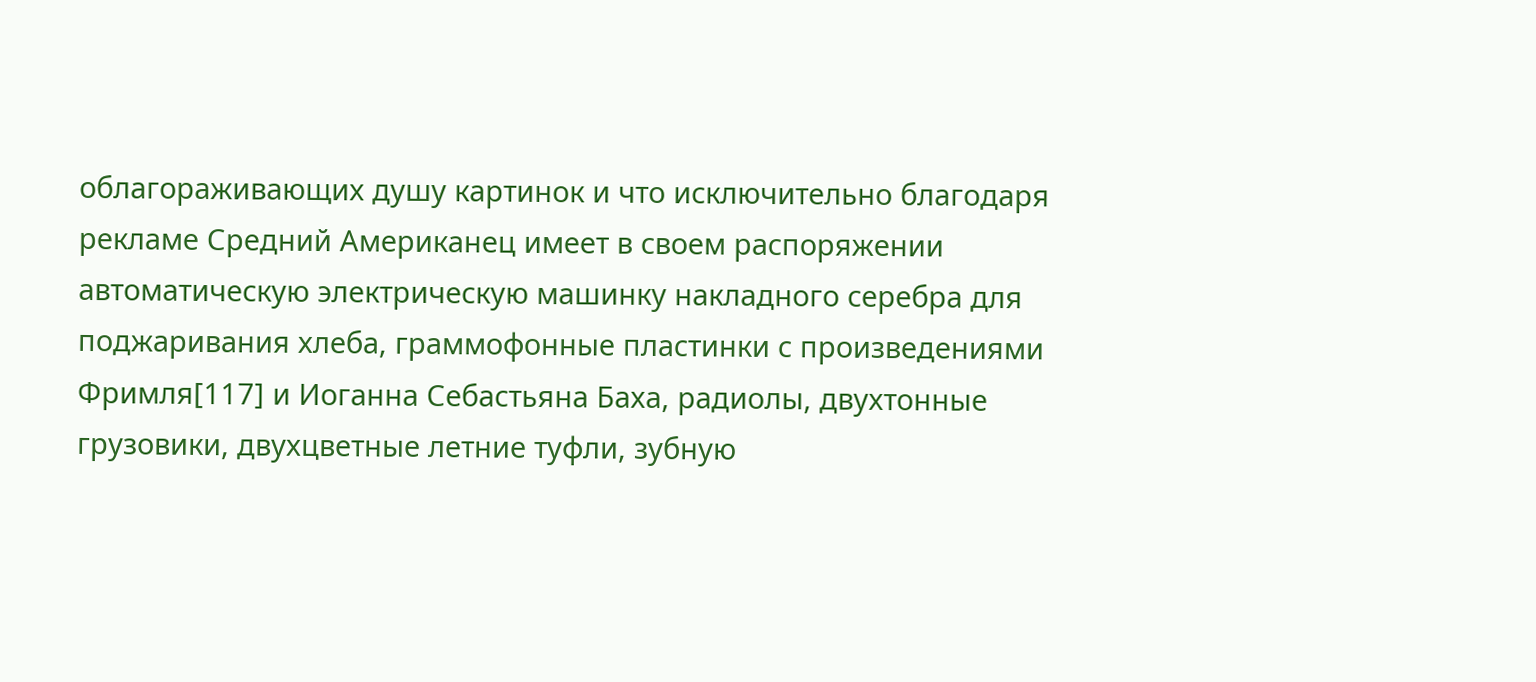облагораживающих душу картинок и что исключительно благодаря рекламе Средний Американец имеет в своем распоряжении автоматическую электрическую машинку накладного серебра для поджаривания хлеба, граммофонные пластинки с произведениями Фримля[117] и Иоганна Себастьяна Баха, радиолы, двухтонные грузовики, двухцветные летние туфли, зубную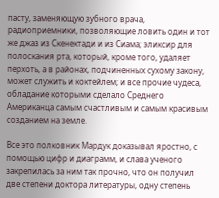пасту, заменяющую зубного врача, радиоприемники, позволяющие ловить один и тот же джаз из Скенектади и из Сиама; эликсир для полоскания рта, который, кроме того, удаляет перхоть, а в районах, подчиненных сухому закону, может служить и коктейлем; и все прочие чудеса, обладание которыми сделало Среднего Американца самым счастливым и самым красивым созданием на земле.

Все это полковник Мардук доказывал яростно, с помощью цифр и диаграмм, и слава ученого закрепилась за ним так прочно, что он получил две степени доктора литературы, одну степень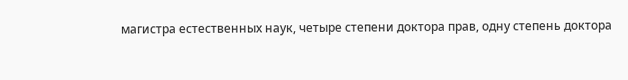магистра естественных наук, четыре степени доктора прав, одну степень доктора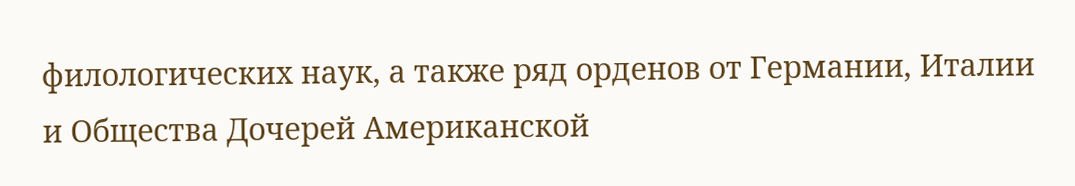филологических наук, а также ряд орденов от Германии, Италии и Общества Дочерей Американской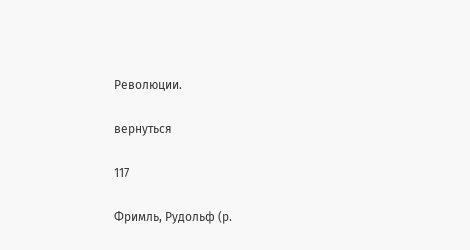Революции.

вернуться

117

Фримль, Рудольф (р.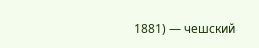1881) — чешский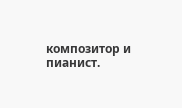композитор и пианист.